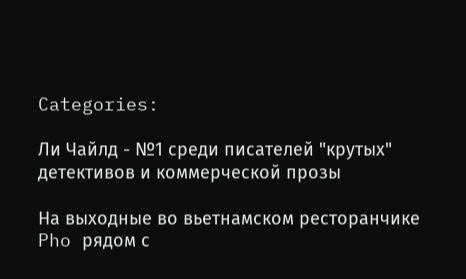Categories:

Ли Чайлд - №1 среди писателей "крутых" детективов и коммерческой прозы

На выходные во вьетнамском ресторанчике Pho рядом с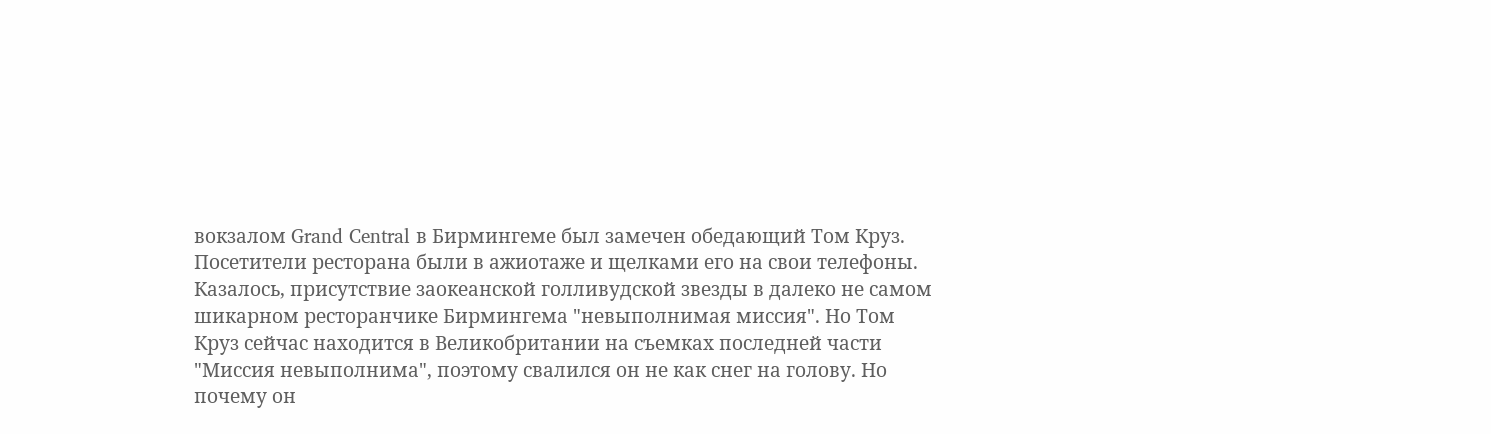вокзалом Grand Central в Бирмингеме был замечен обедающий Том Круз. Посетители ресторана были в ажиотаже и щелками его на свои телефоны. Казалось, присутствие заокеанской голливудской звезды в далеко не самом шикарном ресторанчике Бирмингема "невыполнимая миссия". Но Том Круз сейчас находится в Великобритании на съемках последней части "Миссия невыполнима", поэтому свалился он не как снег на голову. Но почему он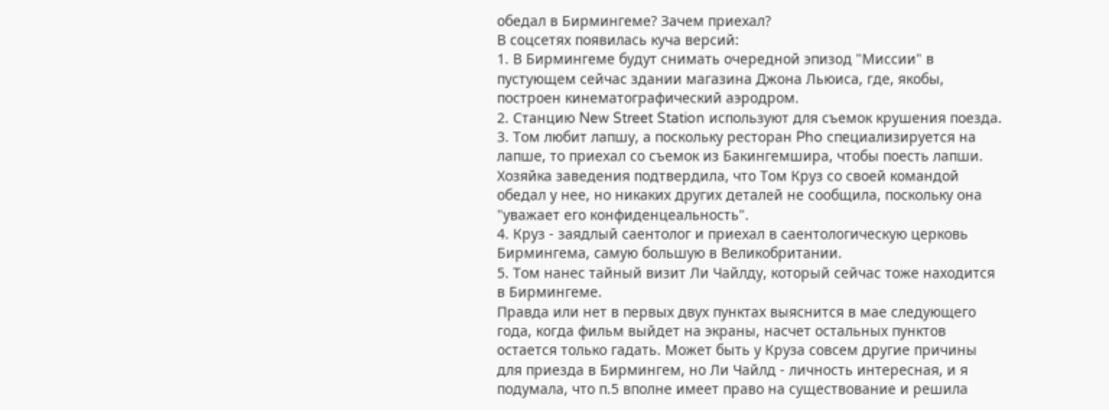обедал в Бирмингеме? Зачем приехал?
В соцсетях появилась куча версий:
1. В Бирмингеме будут снимать очередной эпизод "Миссии" в пустующем сейчас здании магазина Джона Льюиса, где, якобы, построен кинематографический аэродром.
2. Станцию New Street Station используют для съемок крушения поезда.
3. Том любит лапшу, а поскольку ресторан Pho специализируется на лапше, то приехал со съемок из Бакингемшира, чтобы поесть лапши. Хозяйка заведения подтвердила, что Том Круз со своей командой обедал у нее, но никаких других деталей не сообщила, поскольку она "уважает его конфиденцеальность".
4. Круз - заядлый саентолог и приехал в саентологическую церковь Бирмингема, самую большую в Великобритании.
5. Том нанес тайный визит Ли Чайлду, который сейчас тоже находится в Бирмингеме.
Правда или нет в первых двух пунктах выяснится в мае следующего года, когда фильм выйдет на экраны, насчет остальных пунктов остается только гадать. Может быть у Круза совсем другие причины для приезда в Бирмингем, но Ли Чайлд - личность интересная, и я подумала, что п.5 вполне имеет право на существование и решила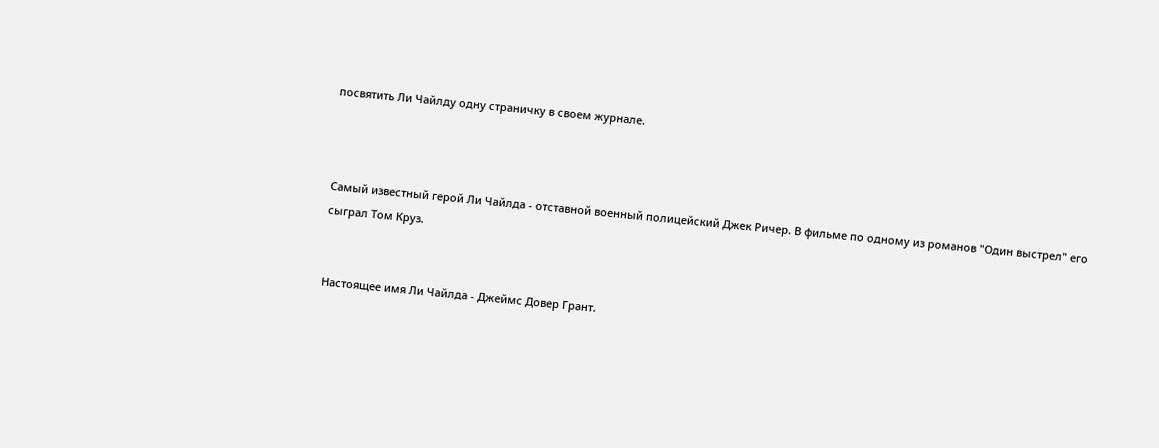посвятить Ли Чайлду одну страничку в своем журнале.



Самый известный герой Ли Чайлда - отставной военный полицейский Джек Ричер. В фильме по одному из романов "Один выстрел" его сыграл Том Круз.


Настоящее имя Ли Чайлда - Джеймс Довер Грант.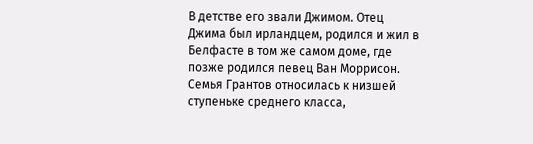В детстве его звали Джимом. Отец Джима был ирландцем, родился и жил в Белфасте в том же самом доме, где позже родился певец Ван Моррисон. Семья Грантов относилась к низшей ступеньке среднего класса,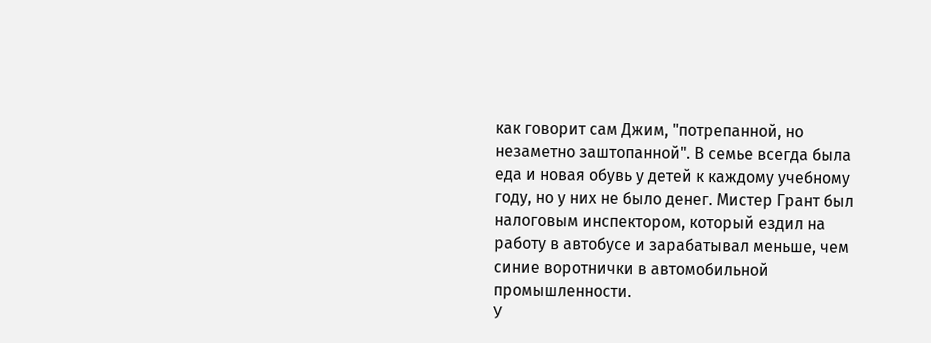как говорит сам Джим, "потрепанной, но незаметно заштопанной". В семье всегда была еда и новая обувь у детей к каждому учебному году, но у них не было денег. Мистер Грант был налоговым инспектором, который ездил на работу в автобусе и зарабатывал меньше, чем синие воротнички в автомобильной промышленности.
У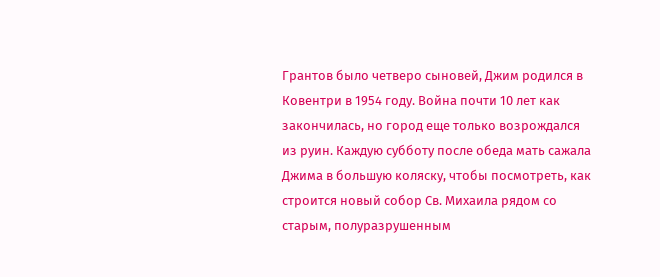Грантов было четверо сыновей, Джим родился в Ковентри в 1954 году. Война почти 10 лет как закончилась, но город еще только возрождался из руин. Каждую субботу после обеда мать сажала Джима в большую коляску, чтобы посмотреть, как строится новый собор Св. Михаила рядом со старым, полуразрушенным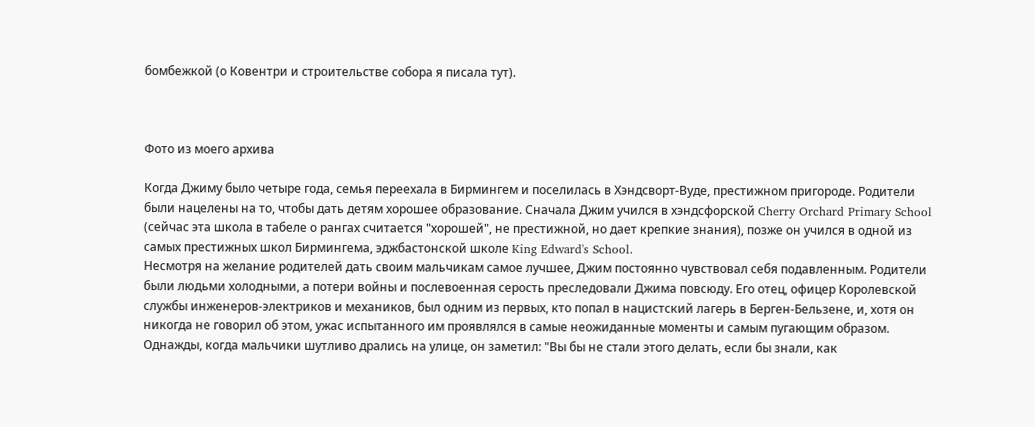бомбежкой (о Ковентри и строительстве собора я писала тут).



Фото из моего архива

Когда Джиму было четыре года, семья переехала в Бирмингем и поселилась в Хэндсворт-Вуде, престижном пригороде. Родители были нацелены на то, чтобы дать детям хорошее образование. Сначала Джим учился в хэндсфорской Cherry Orchard Primary School (сейчас эта школа в табеле о рангах считается "хорошей", не престижной, но дает крепкие знания), позже он учился в одной из самых престижных школ Бирмингема, эджбастонской школе King Edward's School.
Несмотря на желание родителей дать своим мальчикам самое лучшее, Джим постоянно чувствовал себя подавленным. Родители были людьми холодными, а потери войны и послевоенная серость преследовали Джима повсюду. Его отец, офицер Королевской службы инженеров-электриков и механиков, был одним из первых, кто попал в нацистский лагерь в Берген-Бельзене, и, хотя он никогда не говорил об этом, ужас испытанного им проявлялся в самые неожиданные моменты и самым пугающим образом. Однажды, когда мальчики шутливо дрались на улице, он заметил: "Вы бы не стали этого делать, если бы знали, как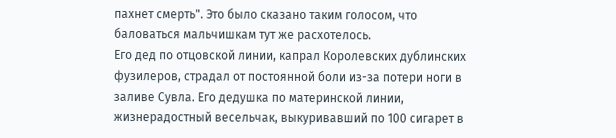пахнет смерть". Это было сказано таким голосом, что баловаться мальчишкам тут же расхотелось.
Его дед по отцовской линии, капрал Королевских дублинских фузилеров, страдал от постоянной боли из-за потери ноги в заливе Сувла. Его дедушка по материнской линии, жизнерадостный весельчак, выкуривавший по 100 сигарет в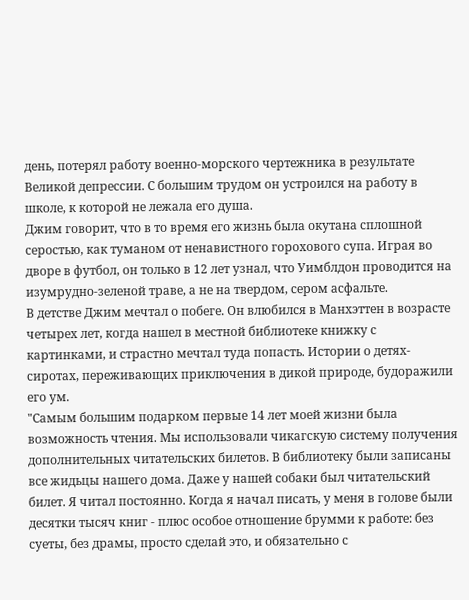день, потерял работу военно-морского чертежника в результате Великой депрессии. С большим трудом он устроился на работу в школе, к которой не лежала его душа.
Джим говорит, что в то время его жизнь была окутана сплошной серостью, как туманом от ненавистного горохового супа. Играя во дворе в футбол, он только в 12 лет узнал, что Уимблдон проводится на изумрудно-зеленой траве, а не на твердом, сером асфальте.
В детстве Джим мечтал о побеге. Он влюбился в Манхэттен в возрасте четырех лет, когда нашел в местной библиотеке книжку с картинками, и страстно мечтал туда попасть. Истории о детях-сиротах, переживающих приключения в дикой природе, будоражили его ум.
"Самым большим подарком первые 14 лет моей жизни была возможность чтения. Мы использовали чикагскую систему получения дополнительных читательских билетов. В библиотеку были записаны все жидьцы нашего дома. Даже у нашей собаки был читательский билет. Я читал постоянно. Когда я начал писать, у меня в голове были десятки тысяч книг - плюс особое отношение брумми к работе: без суеты, без драмы, просто сделай это, и обязательно с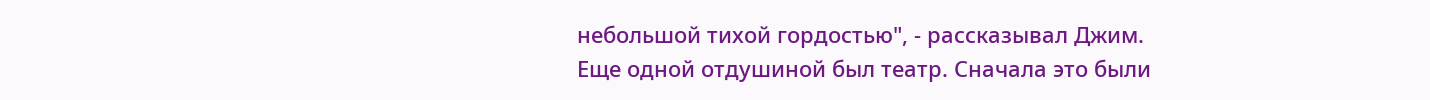небольшой тихой гордостью", - рассказывал Джим.
Еще одной отдушиной был театр. Сначала это были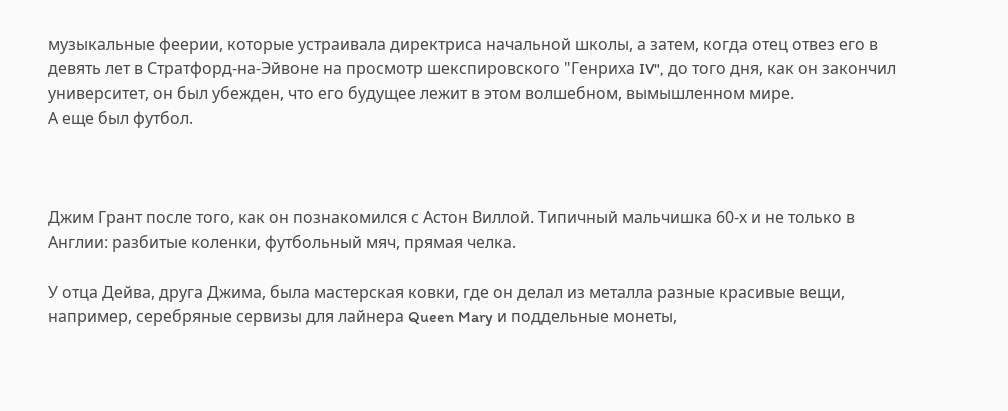музыкальные феерии, которые устраивала директриса начальной школы, а затем, когда отец отвез его в девять лет в Стратфорд-на-Эйвоне на просмотр шекспировского "Генриха IV", до того дня, как он закончил университет, он был убежден, что его будущее лежит в этом волшебном, вымышленном мире.
А еще был футбол.



Джим Грант после того, как он познакомился с Астон Виллой. Типичный мальчишка 60-х и не только в Англии: разбитые коленки, футбольный мяч, прямая челка.

У отца Дейва, друга Джима, была мастерская ковки, где он делал из металла разные красивые вещи, например, серебряные сервизы для лайнера Queen Mary и поддельные монеты,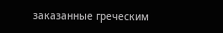заказанные греческим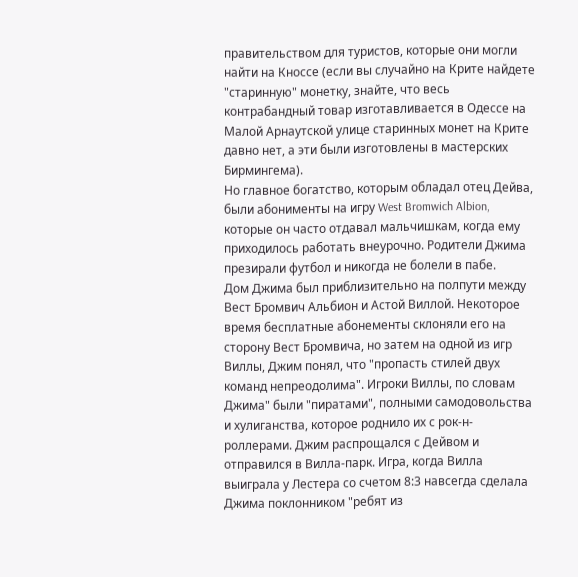правительством для туристов, которые они могли найти на Кноссе (если вы случайно на Крите найдете "старинную" монетку, знайте, что весь контрабандный товар изготавливается в Одессе на Малой Арнаутской улице старинных монет на Крите давно нет, а эти были изготовлены в мастерских Бирмингема).
Но главное богатство, которым обладал отец Дейва, были абонименты на игру West Bromwich Albion, которые он часто отдавал мальчишкам, когда ему приходилось работать внеурочно. Родители Джима презирали футбол и никогда не болели в пабе.
Дом Джима был приблизительно на полпути между Вест Бромвич Альбион и Астой Виллой. Некоторое время бесплатные абонементы склоняли его на сторону Вест Бромвича, но затем на одной из игр Виллы, Джим понял, что "пропасть стилей двух команд непреодолима". Игроки Виллы, по словам Джима" были "пиратами", полными самодовольства и хулиганства, которое роднило их с рок-н-роллерами. Джим распрощался с Дейвом и отправился в Вилла-парк. Игра, когда Вилла выиграла у Лестера со счетом 8:3 навсегда сделала Джима поклонником "ребят из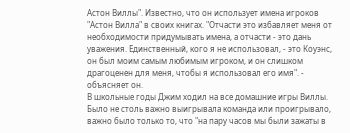Астон Виллы". Известно, что он использует имена игроков "Астон Вилла" в своих книгах. "Отчасти это избавляет меня от необходимости придумывать имена, а отчасти - это дань уважения. Единственный, кого я не использовал, - это Коуэнс, он был моим самым любимым игроком, и он слишком драгоценен для меня, чтобы я использовал его имя". - объясняет он.
В школьные годы Джим ходил на все домашние игры Виллы. Было не столь важно выигрывала команда или проигрывало, важно было только то, что "на пару часов мы были зажаты в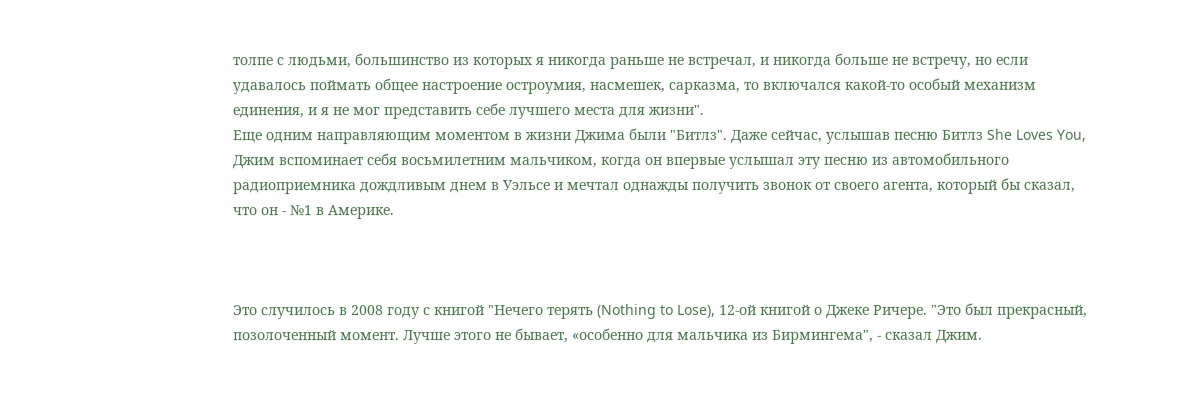толпе с людьми, большинство из которых я никогда раньше не встречал, и никогда больше не встречу, но если удавалось поймать общее настроение остроумия, насмешек, сарказма, то включался какой-то особый механизм единения, и я не мог представить себе лучшего места для жизни".
Еще одним направляющим моментом в жизни Джима были "Битлз". Даже сейчас, услышав песню Битлз She Loves You, Джим вспоминает себя восьмилетним мальчиком, когда он впервые услышал эту песню из автомобильного радиоприемника дождливым днем в Уэльсе и мечтал однажды получить звонок от своего агента, который бы сказал, что он - №1 в Америке.



Это случилось в 2008 году с книгой "Нечего терять (Nothing to Lose), 12-ой книгой о Джеке Ричере. "Это был прекрасный, позолоченный момент. Лучше этого не бывает, «особенно для мальчика из Бирмингема", - сказал Джим.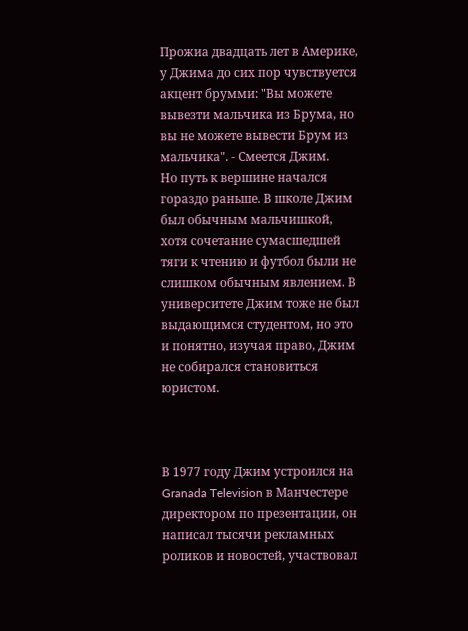Прожиа двадцать лет в Америке, у Джима до сих пор чувствуется акцент брумми: "Вы можете вывезти мальчика из Брума, но вы не можете вывести Брум из мальчика". - Смеется Джим.
Но путь к вершине начался гораздо раньше. В школе Джим был обычным мальчишкой, хотя сочетание сумасшедшей тяги к чтению и футбол были не слишком обычным явлением. В университете Джим тоже не был выдающимся студентом, но это и понятно, изучая право, Джим не собирался становиться юристом.



В 1977 году Джим устроился на Granada Television в Манчестере директором по презентации, он написал тысячи рекламных роликов и новостей, участвовал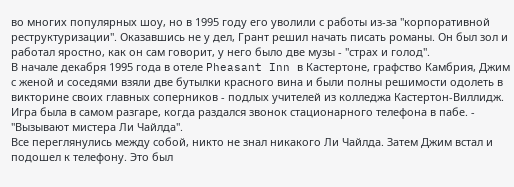во многих популярных шоу, но в 1995 году его уволили с работы из-за "корпоративной реструктуризации". Оказавшись не у дел, Грант решил начать писать романы. Он был зол и работал яростно, как он сам говорит, у него было две музы - "страх и голод".
В начале декабря 1995 года в отеле Pheasant Inn в Кастертоне, графство Камбрия, Джим с женой и соседями взяли две бутылки красного вина и были полны решимости одолеть в викторине своих главных соперников - подлых учителей из колледжа Кастертон-Виллидж. Игра была в самом разгаре, когда раздался звонок стационарного телефона в пабе. - "Вызывают мистера Ли Чайлда".
Все переглянулись между собой, никто не знал никакого Ли Чайлда. Затем Джим встал и подошел к телефону. Это был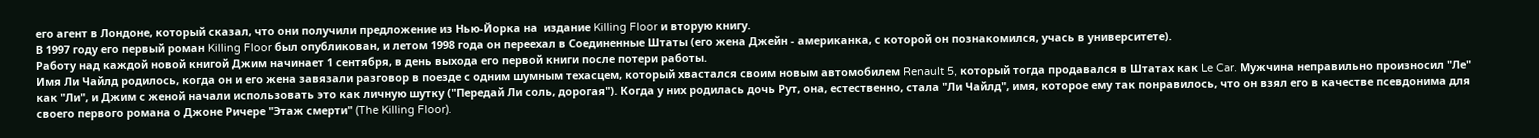его агент в Лондоне, который сказал, что они получили предложение из Нью-Йорка на  издание Killing Floor и вторую книгу.
В 1997 году его первый роман Killing Floor был опубликован, и летом 1998 года он переехал в Соединенные Штаты (его жена Джейн - американка, с которой он познакомился, учась в университете).
Работу над каждой новой книгой Джим начинает 1 сентября, в день выхода его первой книги после потери работы.
Имя Ли Чайлд родилось, когда он и его жена завязали разговор в поезде с одним шумным техасцем, который хвастался своим новым автомобилем Renault 5, который тогда продавался в Штатах как Le Car. Мужчина неправильно произносил "Ле" как "Ли", и Джим с женой начали использовать это как личную шутку ("Передай Ли соль, дорогая"). Когда у них родилась дочь Рут, она, естественно, стала "Ли Чайлд", имя, которое ему так понравилось, что он взял его в качестве псевдонима для своего первого романа о Джоне Ричере "Этаж смерти" (The Killing Floor).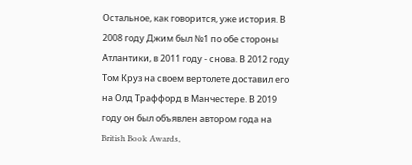Остальное, как говорится, уже история. В 2008 году Джим был №1 по обе стороны Атлантики, в 2011 году - снова. В 2012 году Том Круз на своем вертолете доставил его на Олд Траффорд в Манчестере. В 2019 году он был объявлен автором года на British Book Awards,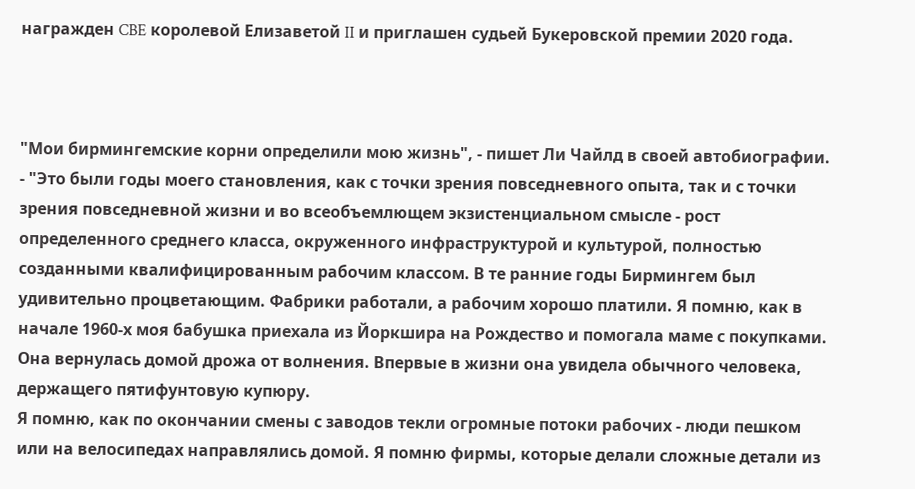награжден CBE королевой Елизаветой II и приглашен судьей Букеровской премии 2020 года.



"Мои бирмингемские корни определили мою жизнь", - пишет Ли Чайлд в своей автобиографии. - "Это были годы моего становления, как с точки зрения повседневного опыта, так и с точки зрения повседневной жизни и во всеобъемлющем экзистенциальном смысле - рост определенного среднего класса, окруженного инфраструктурой и культурой, полностью созданными квалифицированным рабочим классом. В те ранние годы Бирмингем был удивительно процветающим. Фабрики работали, а рабочим хорошо платили. Я помню, как в начале 1960-х моя бабушка приехала из Йоркшира на Рождество и помогала маме с покупками. Она вернулась домой дрожа от волнения. Впервые в жизни она увидела обычного человека, держащего пятифунтовую купюру.
Я помню, как по окончании смены с заводов текли огромные потоки рабочих - люди пешком или на велосипедах направлялись домой. Я помню фирмы, которые делали сложные детали из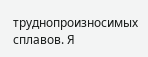труднопроизносимых сплавов. Я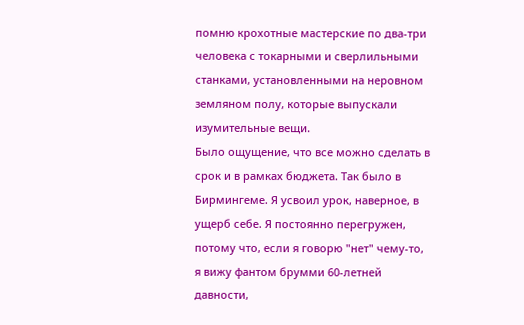помню крохотные мастерские по два-три человека с токарными и сверлильными станками, установленными на неровном земляном полу, которые выпускали изумительные вещи.
Было ощущение, что все можно сделать в срок и в рамках бюджета. Так было в Бирмингеме. Я усвоил урок, наверное, в ущерб себе. Я постоянно перегружен, потому что, если я говорю "нет" чему-то, я вижу фантом брумми 60-летней давности,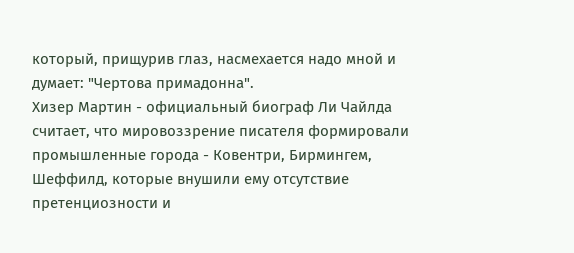который, прищурив глаз, насмехается надо мной и думает: "Чертова примадонна".
Хизер Мартин - официальный биограф Ли Чайлда считает, что мировоззрение писателя формировали промышленные города - Ковентри, Бирмингем, Шеффилд, которые внушили ему отсутствие претенциозности и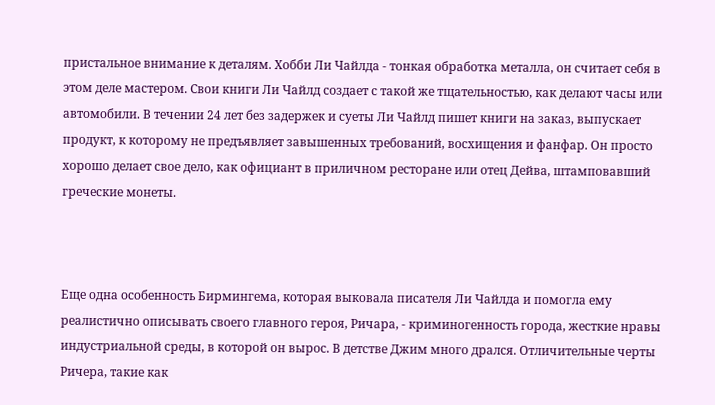пристальное внимание к деталям. Хобби Ли Чайлда - тонкая обработка металла, он считает себя в этом деле мастером. Свои книги Ли Чайлд создает с такой же тщательностью, как делают часы или автомобили. В течении 24 лет без задержек и суеты Ли Чайлд пишет книги на заказ, выпускает продукт, к которому не предъявляет завышенных требований, восхищения и фанфар. Он просто хорошо делает свое дело, как официант в приличном ресторане или отец Дейва, штамповавший греческие монеты.



Еще одна особенность Бирмингема, которая выковала писателя Ли Чайлда и помогла ему реалистично описывать своего главного героя, Ричара, - криминогенность города, жесткие нравы индустриальной среды, в которой он вырос. В детстве Джим много дрался. Отличительные черты Ричера, такие как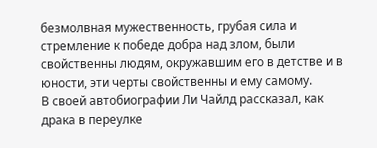безмолвная мужественность, грубая сила и стремление к победе добра над злом, были свойственны людям, окружавшим его в детстве и в юности, эти черты свойственны и ему самому.
В своей автобиографии Ли Чайлд рассказал, как драка в переулке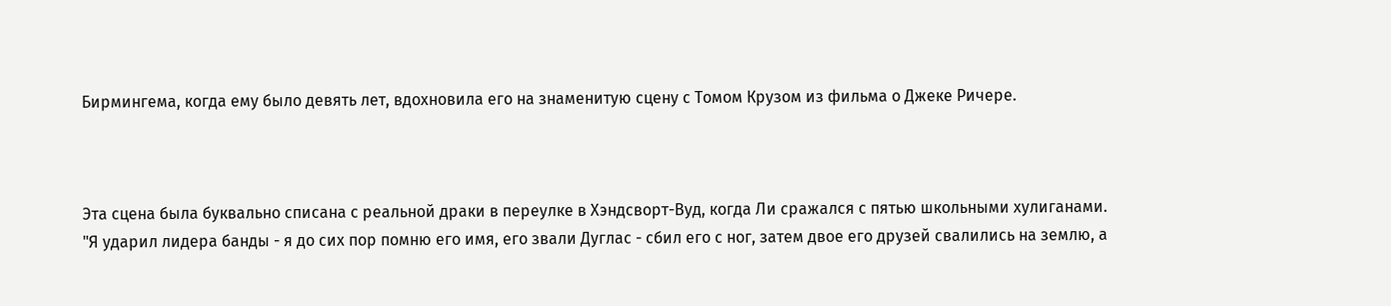Бирмингема, когда ему было девять лет, вдохновила его на знаменитую сцену с Томом Крузом из фильма о Джеке Ричере.



Эта сцена была буквально списана с реальной драки в переулке в Хэндсворт-Вуд, когда Ли сражался с пятью школьными хулиганами.
"Я ударил лидера банды - я до сих пор помню его имя, его звали Дуглас - сбил его с ног, затем двое его друзей свалились на землю, а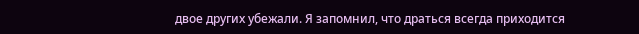двое других убежали. Я запомнил, что драться всегда приходится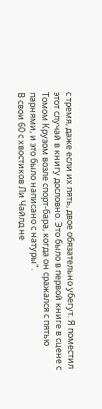с тремя, даже если их пять, двое обязательно убегут. Я поместил этот случай в книгу дословно. Это было в первой книге в сцене с Томом Крузом возле спорт-бара, когда он сражался с пятью парнями, и это было написано с натуры".
В свои 60 с хвостиков Ли Чайлд не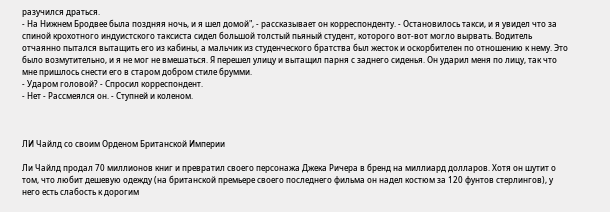разучился драться.
- На Нижнем Бродвее была поздняя ночь, и я шел домой", - рассказывает он корреспонденту. - Остановилось такси, и я увидел что за спиной крохотного индуистского таксиста сидел большой толстый пьяный студент, которого вот-вот могло вырвать. Водитель отчаянно пытался вытащить его из кабины, а мальчик из студенческого братства был жесток и оскорбителен по отношению к нему. Это было возмутительно, и я не мог не вмешаться. Я перешел улицу и вытащил парня с заднего сиденья. Он ударил меня по лицу, так что мне пришлось снести его в старом добром стиле брумми.
- Ударом головой? - Спросил корреспондент.
- Нет - Рассмеялся он. - Ступней и коленом.



ЛИ Чайлд со своим Орденом Британской Империи

Ли Чайлд продал 70 миллионов книг и превратил своего персонажа Джека Ричера в бренд на миллиард долларов. Хотя он шутит о том, что любит дешевую одежду (на британской премьере своего последнего фильма он надел костюм за 120 фунтов стерлингов), у него есть слабость к дорогим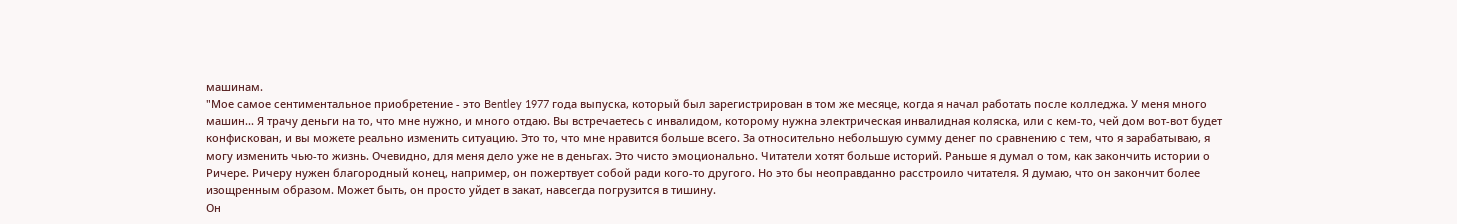машинам.
"Мое самое сентиментальное приобретение - это Bentley 1977 года выпуска, который был зарегистрирован в том же месяце, когда я начал работать после колледжа. У меня много машин... Я трачу деньги на то, что мне нужно, и много отдаю. Вы встречаетесь с инвалидом, которому нужна электрическая инвалидная коляска, или с кем-то, чей дом вот-вот будет конфискован, и вы можете реально изменить ситуацию. Это то, что мне нравится больше всего. За относительно небольшую сумму денег по сравнению с тем, что я зарабатываю, я могу изменить чью-то жизнь. Очевидно, для меня дело уже не в деньгах. Это чисто эмоционально. Читатели хотят больше историй. Раньше я думал о том, как закончить истории о Ричере. Ричеру нужен благородный конец, например, он пожертвует собой ради кого-то другого. Но это бы неоправданно расстроило читателя. Я думаю, что он закончит более изощренным образом. Может быть, он просто уйдет в закат, навсегда погрузится в тишину.
Он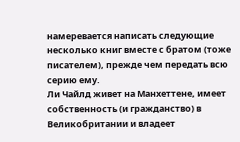намеревается написать следующие несколько книг вместе с братом (тоже писателем), прежде чем передать всю серию ему.
Ли Чайлд живет на Манхеттене, имеет собственность (и гражданство) в Великобритании и владеет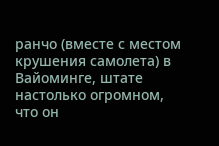ранчо (вместе с местом крушения самолета) в Вайоминге, штате настолько огромном, что он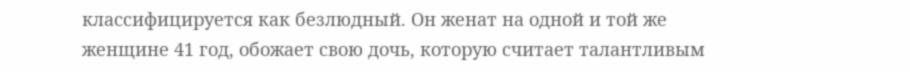классифицируется как безлюдный. Он женат на одной и той же женщине 41 год, обожает свою дочь, которую считает талантливым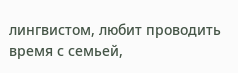лингвистом, любит проводить время с семьей,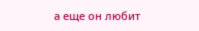а еще он любит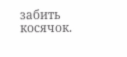забить косячок.